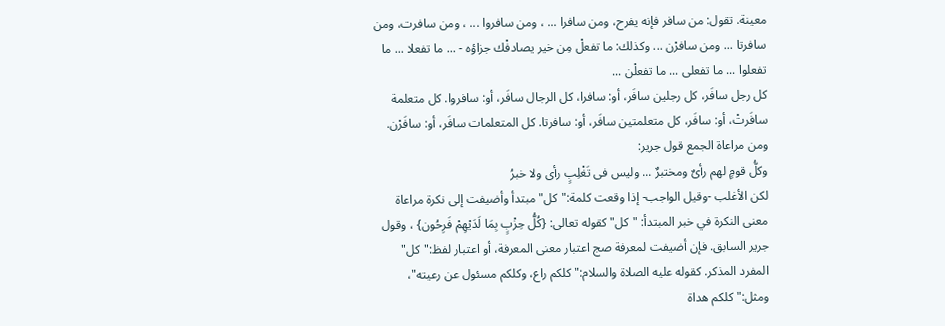معينة. تقول: من سافر فإنه يفرح، ومن سافرا ... ، ومن سافروا ... ، ومن سافرت، ومن سافرتا ... ومن سافرْن ... وكذلك: ما تفعلْ مِن خير يصادفْك جزاؤه - ... ما تفعلا ... ما تفعلوا ... ما تفعلى ... ما تفعلْن ...
كل رجل سافَر، كل رجلين سافَر، أو: سافرا، كل الرجال سافَر، أو: سافروا. كل متعلمة سافَرتْ، أو: سافَر، كل متعلمتين سافَر، أو: سافرتا. كل المتعلمات سافَر، أو: سافَرْن. ومن مراعاة الجمع قول جرير:
وكلُّ قومٍ لهم رأىٌ ومختبرٌ ... وليس فى تَغْلِبٍ رأى ولا خبرُ
لكن الأغلب -وقيل الواجب- إذا وقعت كلمة:"كل" مبتدأ وأضيفت إلى نكرة مراعاة معنى النكرة في خبر المبتدأ: "كل" كقوله تعالى: {كُلُّ حِزْبٍ بِمَا لَدَيْهِمْ فَرِحُون} ، وقول جرير السابق. فإن أضيفت لمعرفة صج اعتبار معنى المعرفة، أو اعتبار لفظ:"كل" المفرد المذكر. كقوله عليه الصلاة والسلام:"كلكم راع، وكلكم مسئول عن رعيته"، ومثل:"كلكم هداة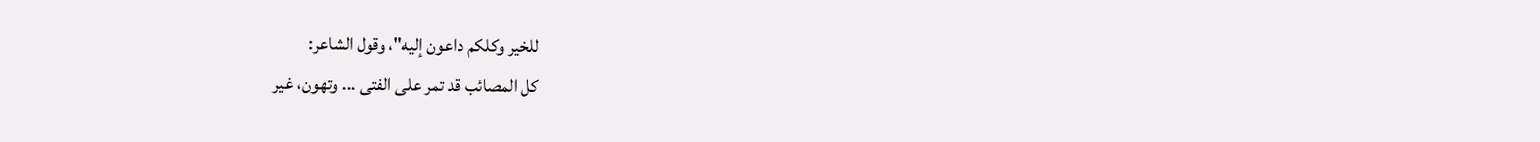للخير وكلكم داعون إليه"، وقول الشاعر:
كل المصائب قد تمر على الفتى ... وتهون، غير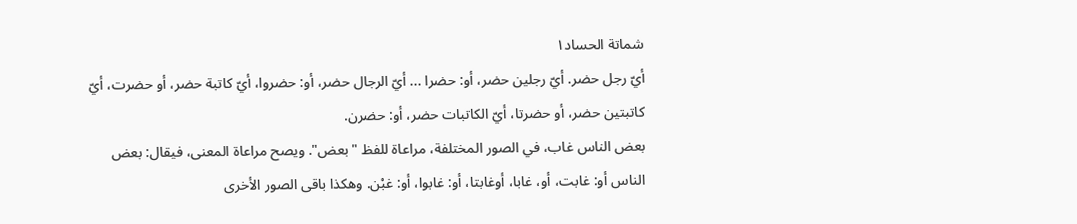شماتة الحساد١
أيّ رجل حضر. أيّ رجلين حضر، أو: حضرا ... أيّ الرجال حضر، أو: حضروا، أيّ كاتبة حضر، أو حضرت، أيّ كاتبتين حضر، أو حضرتا، أيّ الكاتبات حضر، أو: حضرن.
بعض الناس غاب، في الصور المختلفة، مراعاة للفظ "بعض". ويصح مراعاة المعنى، فيقال: بعض الناس أو: غابت، أو، غابا، أوغابتا، أو: غابوا، أو: غبْن. وهكذا باقى الصور الأخرى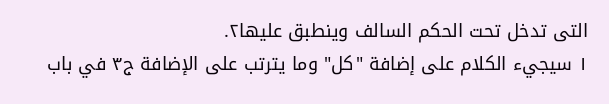التى تدخل تحت الحكم السالف وينطبق عليها٢.
١ سيجيء الكلام على إضافة "كل" وما يترتب على الإضافة ج٣ في باب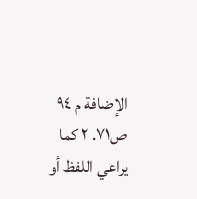الإضافة م ٩٤ ص٧١. ٢ كما يراعي اللفظ أو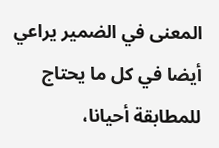المعنى في الضمير يراعي أيضا في كل ما يحتاج للمطابقة أحيانا،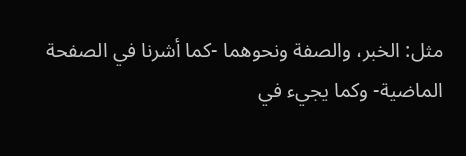مثل: الخبر، والصفة ونحوهما -كما أشرنا في الصفحة الماضية- وكما يجيء في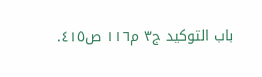باب التوكيد ج٣ م١١٦ ص٤١٥.